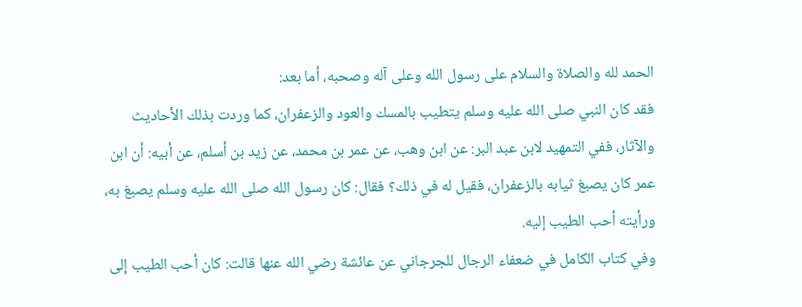الحمد لله والصلاة والسلام على رسول الله وعلى آله وصحبه، أما بعد:
فقد كان النبي صلى الله عليه وسلم يتطيب بالمسك والعود والزعفران، كما وردت بذلك الأحاديث والآثار، ففي التمهيد لابن عبد البر: عن ابن وهب، عن عمر بن محمد، عن زيد بن أسلم، عن أبيه: أن ابن عمر كان يصبغ ثيابه بالزعفران، فقيل له في ذلك؟ فقال: كان رسول الله صلى الله عليه وسلم يصبغ به، ورأيته أحب الطيب إليه.
وفي كتاب الكامل في ضعفاء الرجال للجرجاني عن عائشة رضي الله عنها قالت: كان أحب الطيب إلى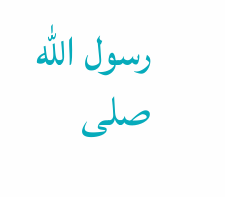رسول الله صلى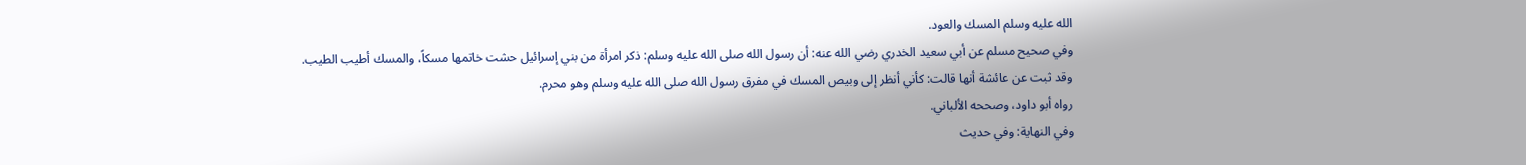الله عليه وسلم المسك والعود.
وفي صحيح مسلم عن أبي سعيد الخدري رضي الله عنه: أن رسول الله صلى الله عليه وسلم: ذكر امرأة من بني إسرائيل حشت خاتمها مسكاً، والمسك أطيب الطيب.
وقد ثبت عن عائشة أنها قالت: كأني أنظر إلى وبيص المسك في مفرق رسول الله صلى الله عليه وسلم وهو محرم.
رواه أبو داود، وصححه الألباني.
وفي النهاية: وفي حديث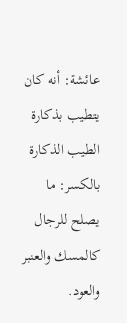عائشة: أنه كان يتطيب بذكارة الطيب الذكارة بالكسر: ما يصلح للرجال كالمسك والعنبر والعود.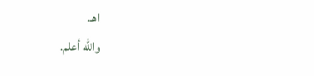اهـ.
والله أعلم.